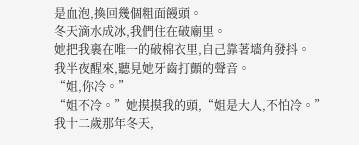是血泡,換回幾個粗面饅頭。
冬天滴水成冰,我們住在破廟里。
她把我裹在唯一的破棉衣里,自己靠著墻角發抖。
我半夜醒來,聽見她牙齒打顫的聲音。
“姐,你冷。”
“姐不冷。”她摸摸我的頭,“姐是大人,不怕冷。”
我十二歲那年冬天,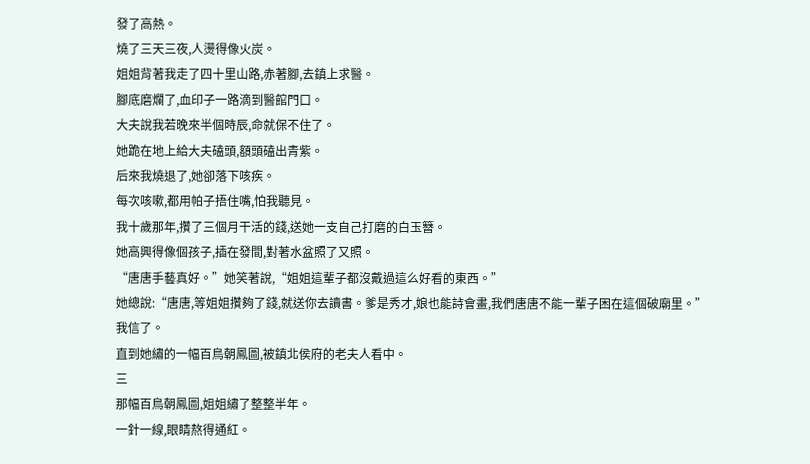發了高熱。
燒了三天三夜,人燙得像火炭。
姐姐背著我走了四十里山路,赤著腳,去鎮上求醫。
腳底磨爛了,血印子一路滴到醫館門口。
大夫說我若晚來半個時辰,命就保不住了。
她跪在地上給大夫磕頭,額頭磕出青紫。
后來我燒退了,她卻落下咳疾。
每次咳嗽,都用帕子捂住嘴,怕我聽見。
我十歲那年,攢了三個月干活的錢,送她一支自己打磨的白玉簪。
她高興得像個孩子,插在發間,對著水盆照了又照。
“唐唐手藝真好。”她笑著說,“姐姐這輩子都沒戴過這么好看的東西。”
她總說:“唐唐,等姐姐攢夠了錢,就送你去讀書。爹是秀才,娘也能詩會畫,我們唐唐不能一輩子困在這個破廟里。”
我信了。
直到她繡的一幅百鳥朝鳳圖,被鎮北侯府的老夫人看中。
三
那幅百鳥朝鳳圖,姐姐繡了整整半年。
一針一線,眼睛熬得通紅。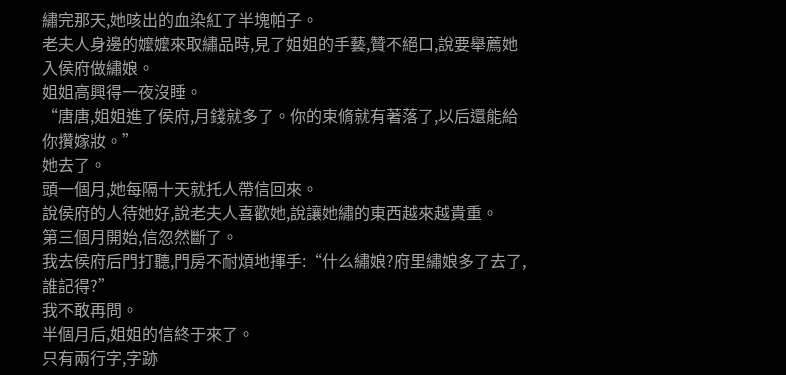繡完那天,她咳出的血染紅了半塊帕子。
老夫人身邊的嬤嬤來取繡品時,見了姐姐的手藝,贊不絕口,說要舉薦她入侯府做繡娘。
姐姐高興得一夜沒睡。
“唐唐,姐姐進了侯府,月錢就多了。你的束脩就有著落了,以后還能給你攢嫁妝。”
她去了。
頭一個月,她每隔十天就托人帶信回來。
說侯府的人待她好,說老夫人喜歡她,說讓她繡的東西越來越貴重。
第三個月開始,信忽然斷了。
我去侯府后門打聽,門房不耐煩地揮手:“什么繡娘?府里繡娘多了去了,誰記得?”
我不敢再問。
半個月后,姐姐的信終于來了。
只有兩行字,字跡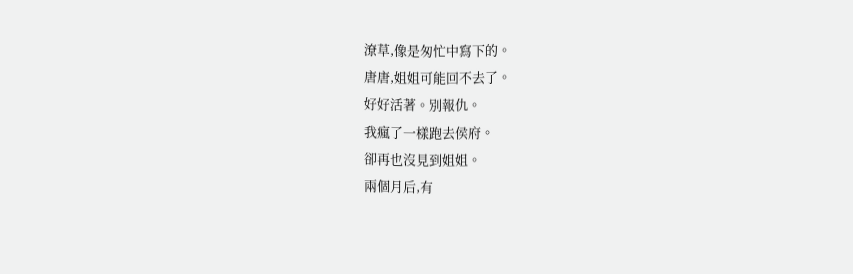潦草,像是匆忙中寫下的。
唐唐,姐姐可能回不去了。
好好活著。別報仇。
我瘋了一樣跑去侯府。
卻再也沒見到姐姐。
兩個月后,有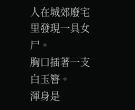人在城郊廢宅里發現一具女尸。
胸口插著一支白玉簪。
渾身是